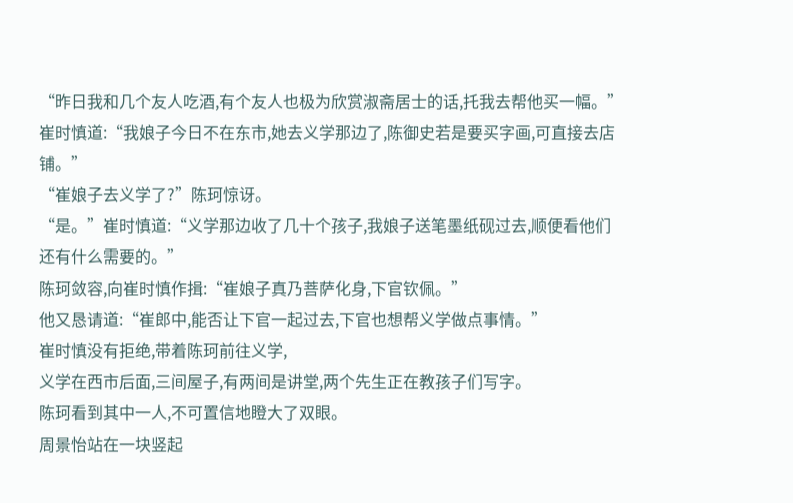“昨日我和几个友人吃酒,有个友人也极为欣赏淑斋居士的话,托我去帮他买一幅。”
崔时慎道:“我娘子今日不在东市,她去义学那边了,陈御史若是要买字画,可直接去店铺。”
“崔娘子去义学了?”陈珂惊讶。
“是。”崔时慎道:“义学那边收了几十个孩子,我娘子送笔墨纸砚过去,顺便看他们还有什么需要的。”
陈珂敛容,向崔时慎作揖:“崔娘子真乃菩萨化身,下官钦佩。”
他又恳请道:“崔郎中,能否让下官一起过去,下官也想帮义学做点事情。”
崔时慎没有拒绝,带着陈珂前往义学,
义学在西市后面,三间屋子,有两间是讲堂,两个先生正在教孩子们写字。
陈珂看到其中一人,不可置信地瞪大了双眼。
周景怡站在一块竖起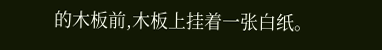的木板前,木板上挂着一张白纸。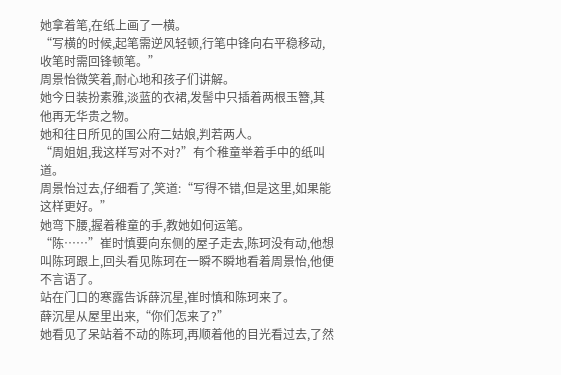她拿着笔,在纸上画了一横。
“写横的时候,起笔需逆风轻顿,行笔中锋向右平稳移动,收笔时需回锋顿笔。”
周景怡微笑着,耐心地和孩子们讲解。
她今日装扮素雅,淡蓝的衣裙,发髻中只插着两根玉簪,其他再无华贵之物。
她和往日所见的国公府二姑娘,判若两人。
“周姐姐,我这样写对不对?”有个稚童举着手中的纸叫道。
周景怡过去,仔细看了,笑道:“写得不错,但是这里,如果能这样更好。”
她弯下腰,握着稚童的手,教她如何运笔。
“陈……”崔时慎要向东侧的屋子走去,陈珂没有动,他想叫陈珂跟上,回头看见陈珂在一瞬不瞬地看着周景怡,他便不言语了。
站在门口的寒露告诉薛沉星,崔时慎和陈珂来了。
薛沉星从屋里出来,“你们怎来了?”
她看见了呆站着不动的陈珂,再顺着他的目光看过去,了然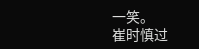一笑。
崔时慎过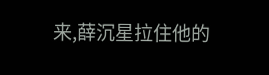来,薛沉星拉住他的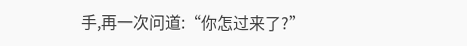手,再一次问道:“你怎过来了?”